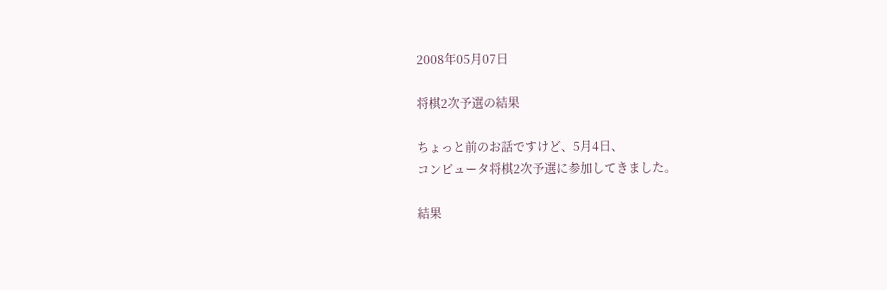2008年05月07日

将棋2次予選の結果

ちょっと前のお話ですけど、5月4日、
コンピュータ将棋2次予選に参加してきました。

結果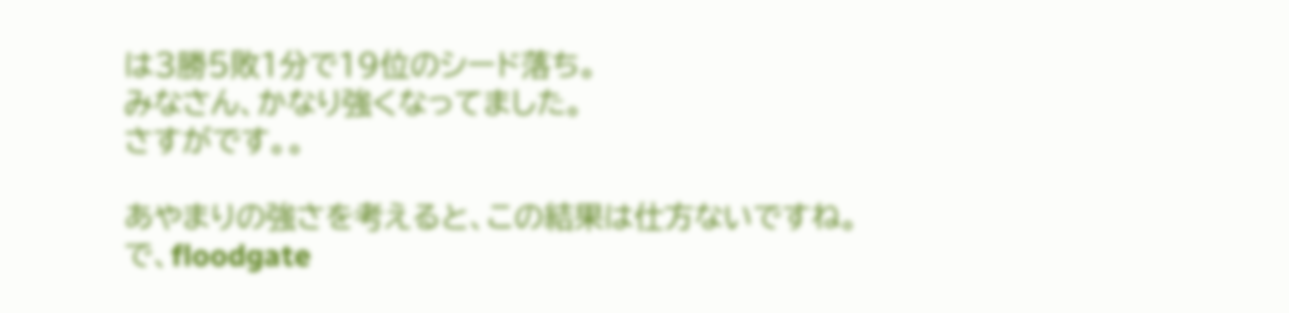は3勝5敗1分で19位のシード落ち。
みなさん、かなり強くなってました。
さすがです。。

あやまりの強さを考えると、この結果は仕方ないですね。
で、floodgate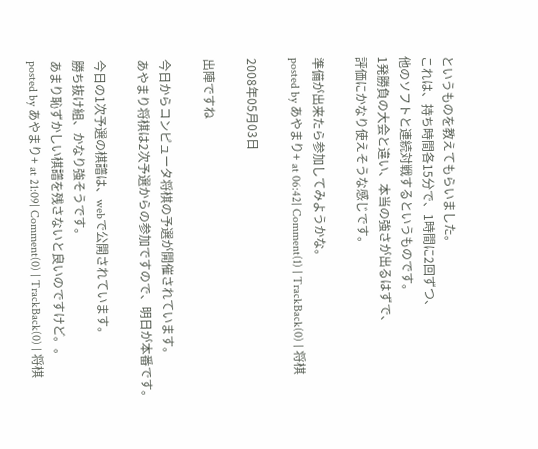というものを教えてもらいました。
これは、持ち時間各15分で、1時間に2回ずつ、
他のソフトと連続対戦するというものです。
1発勝負の大会と違い、本当の強さが出るはずで、
評価にかなり使えそうな感じです。

準備が出来たら参加してみようかな。
posted by あやまり+ at 06:42| Comment(1) | TrackBack(0) | 将棋

2008年05月03日

出陣ですね

今日からコンピュータ将棋の予選が開催されています。
あやまり将棋は2次予選からの参加ですので、明日が本番です。

今日の1次予選の棋譜は、webで公開されています。
勝ち抜け組、かなり強そうです。
あまり恥ずかしい棋譜を残さないと良いのですけど。。
posted by あやまり+ at 21:09| Comment(0) | TrackBack(0) | 将棋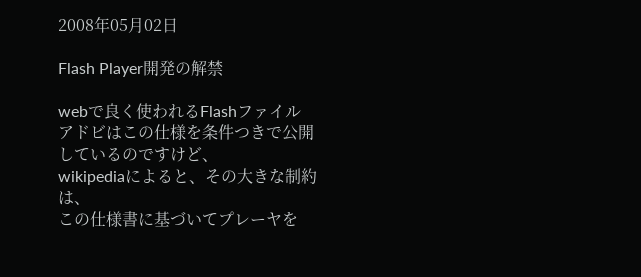2008年05月02日

Flash Player開発の解禁

webで良く使われるFlashファイル
アドビはこの仕様を条件つきで公開しているのですけど、
wikipediaによると、その大きな制約は、
この仕様書に基づいてプレーヤを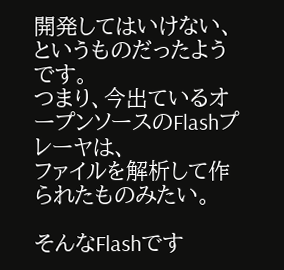開発してはいけない、
というものだったようです。
つまり、今出ているオープンソースのFlashプレーヤは、
ファイルを解析して作られたものみたい。

そんなFlashです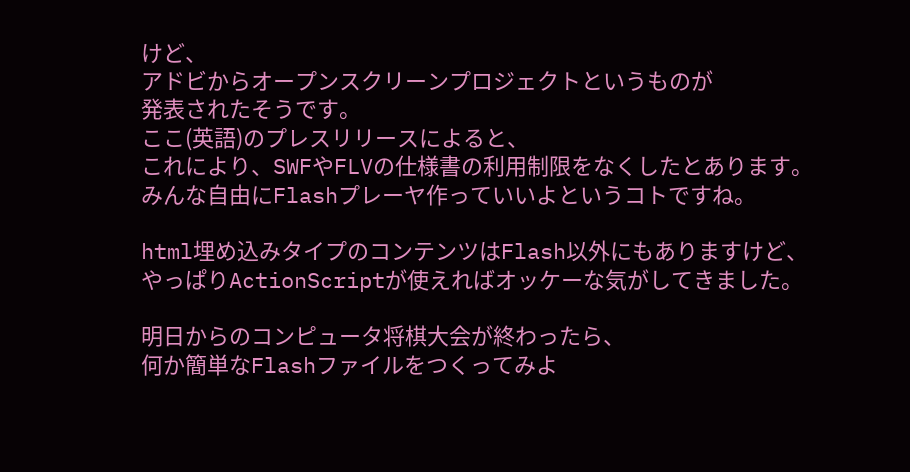けど、
アドビからオープンスクリーンプロジェクトというものが
発表されたそうです。
ここ(英語)のプレスリリースによると、
これにより、SWFやFLVの仕様書の利用制限をなくしたとあります。
みんな自由にFlashプレーヤ作っていいよというコトですね。

html埋め込みタイプのコンテンツはFlash以外にもありますけど、
やっぱりActionScriptが使えればオッケーな気がしてきました。

明日からのコンピュータ将棋大会が終わったら、
何か簡単なFlashファイルをつくってみよ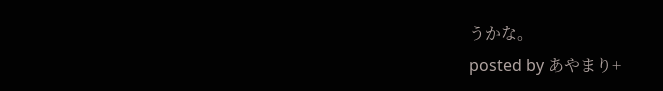うかな。
posted by あやまり+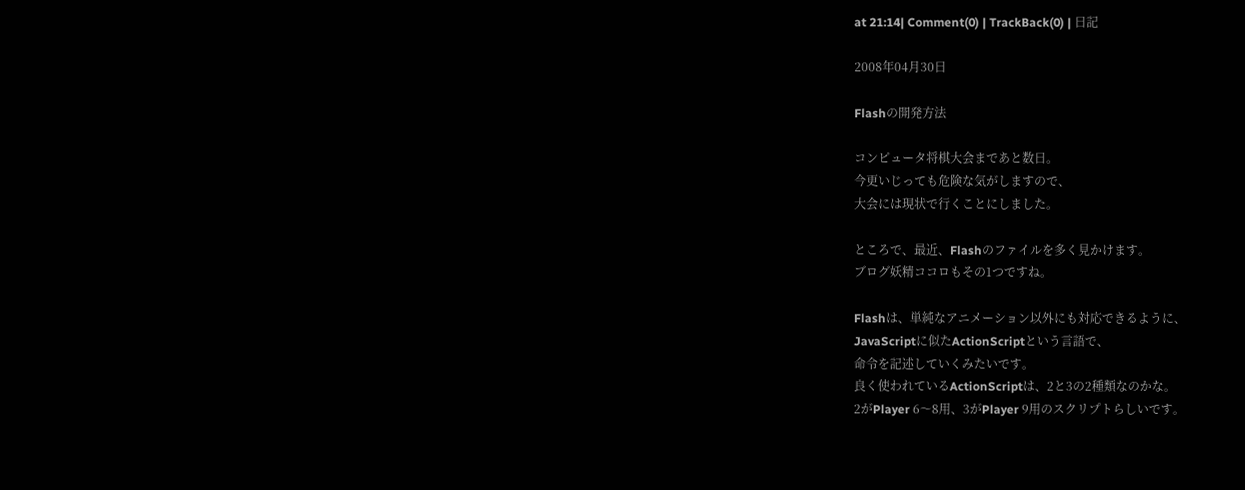at 21:14| Comment(0) | TrackBack(0) | 日記

2008年04月30日

Flashの開発方法

コンピュータ将棋大会まであと数日。
今更いじっても危険な気がしますので、
大会には現状で行くことにしました。

ところで、最近、Flashのファイルを多く見かけます。
ブログ妖精ココロもその1つですね。

Flashは、単純なアニメーション以外にも対応できるように、
JavaScriptに似たActionScriptという言語で、
命令を記述していくみたいです。
良く使われているActionScriptは、2と3の2種類なのかな。
2がPlayer 6〜8用、3がPlayer 9用のスクリプトらしいです。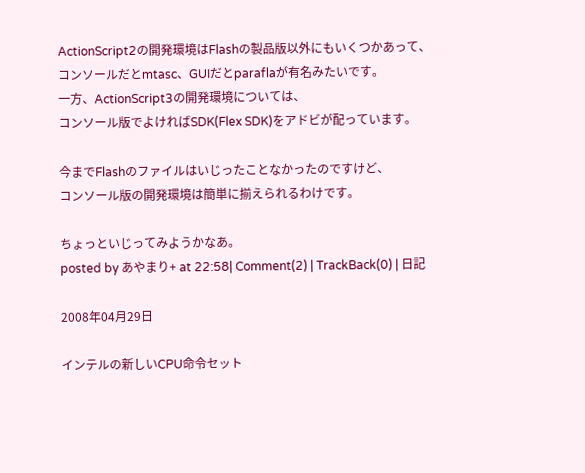ActionScript2の開発環境はFlashの製品版以外にもいくつかあって、
コンソールだとmtasc、GUIだとparaflaが有名みたいです。
一方、ActionScript3の開発環境については、
コンソール版でよければSDK(Flex SDK)をアドビが配っています。

今までFlashのファイルはいじったことなかったのですけど、
コンソール版の開発環境は簡単に揃えられるわけです。

ちょっといじってみようかなあ。
posted by あやまり+ at 22:58| Comment(2) | TrackBack(0) | 日記

2008年04月29日

インテルの新しいCPU命令セット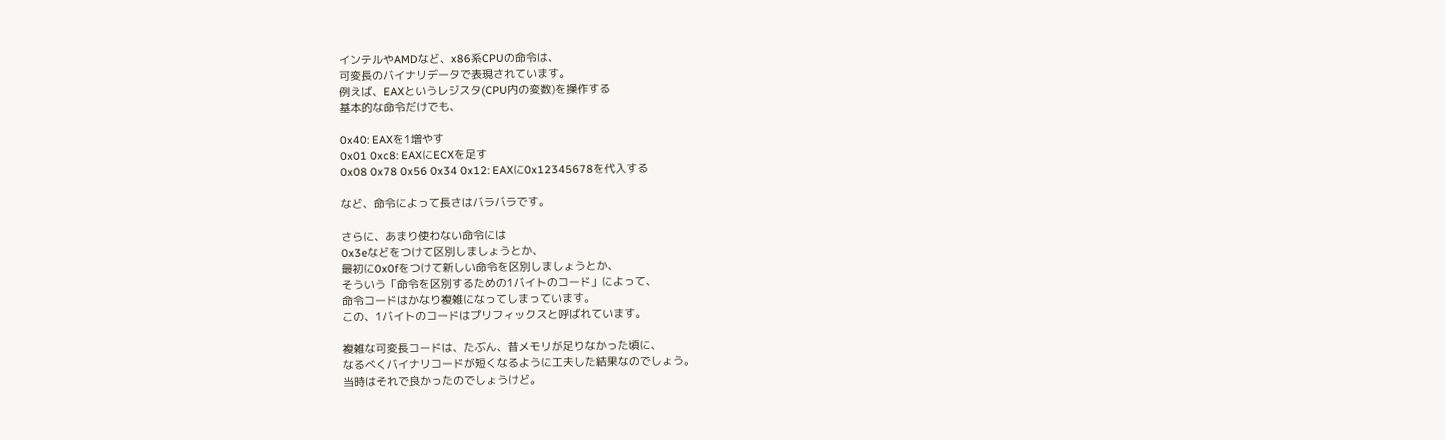インテルやAMDなど、x86系CPUの命令は、
可変長のバイナリデータで表現されています。
例えば、EAXというレジスタ(CPU内の変数)を操作する
基本的な命令だけでも、

0x40: EAXを1増やす
0x01 0xc8: EAXにECXを足す
0x08 0x78 0x56 0x34 0x12: EAXに0x12345678を代入する

など、命令によって長さはバラバラです。

さらに、あまり使わない命令には
0x3eなどをつけて区別しましょうとか、
最初に0x0fをつけて新しい命令を区別しましょうとか、
そういう「命令を区別するための1バイトのコード」によって、
命令コードはかなり複雑になってしまっています。
この、1バイトのコードはプリフィックスと呼ばれています。

複雑な可変長コードは、たぶん、昔メモリが足りなかった頃に、
なるべくバイナリコードが短くなるように工夫した結果なのでしょう。
当時はそれで良かったのでしょうけど。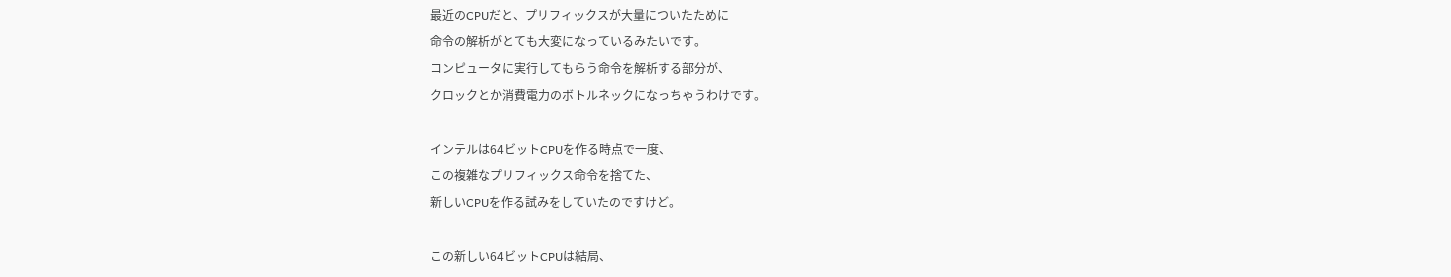最近のCPUだと、プリフィックスが大量についたために
命令の解析がとても大変になっているみたいです。
コンピュータに実行してもらう命令を解析する部分が、
クロックとか消費電力のボトルネックになっちゃうわけです。

インテルは64ビットCPUを作る時点で一度、
この複雑なプリフィックス命令を捨てた、
新しいCPUを作る試みをしていたのですけど。

この新しい64ビットCPUは結局、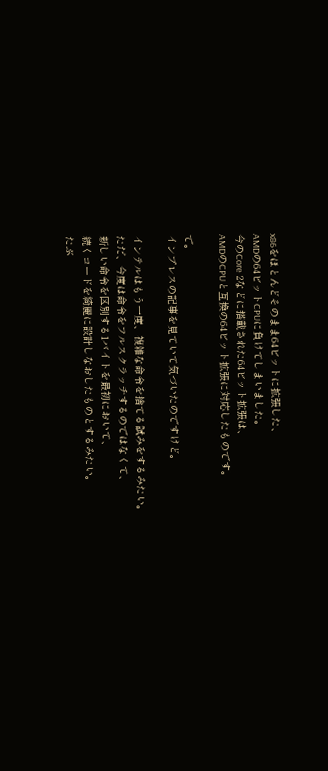x86をほとんどそのまま64ビットに拡張した、
AMDの64ビットCPUに負けてしまいました。
今のCore 2などに搭載された64ビット拡張は、
AMDのCPUと互換の64ビット拡張に対応したものです。

で。
インプレスの記事を見ていて気づいたのですけど。

インテルはもう一度、複雑な命令を捨てる試みをするみたい。
ただ、今度は命令をフルスクラッチするのではなくて、
新しい命令を区別する1バイトを最初において、
続くコードを綺麗に設計しなおしたものとするみたい。
たぶ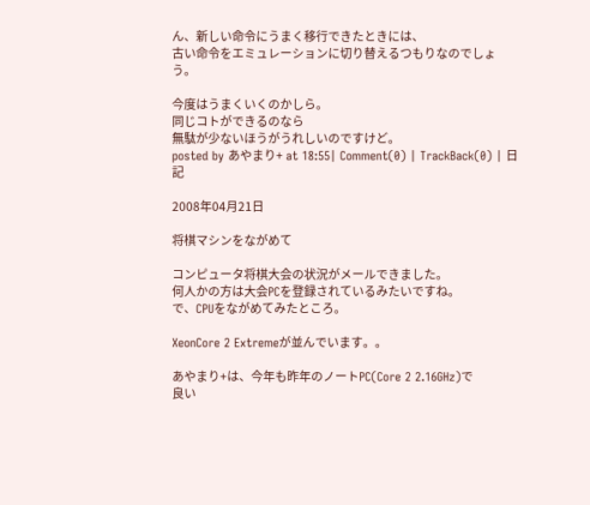ん、新しい命令にうまく移行できたときには、
古い命令をエミュレーションに切り替えるつもりなのでしょう。

今度はうまくいくのかしら。
同じコトができるのなら
無駄が少ないほうがうれしいのですけど。
posted by あやまり+ at 18:55| Comment(0) | TrackBack(0) | 日記

2008年04月21日

将棋マシンをながめて

コンピュータ将棋大会の状況がメールできました。
何人かの方は大会PCを登録されているみたいですね。
で、CPUをながめてみたところ。

XeonCore 2 Extremeが並んでいます。。

あやまり+は、今年も昨年のノートPC(Core 2 2.16GHz)で
良い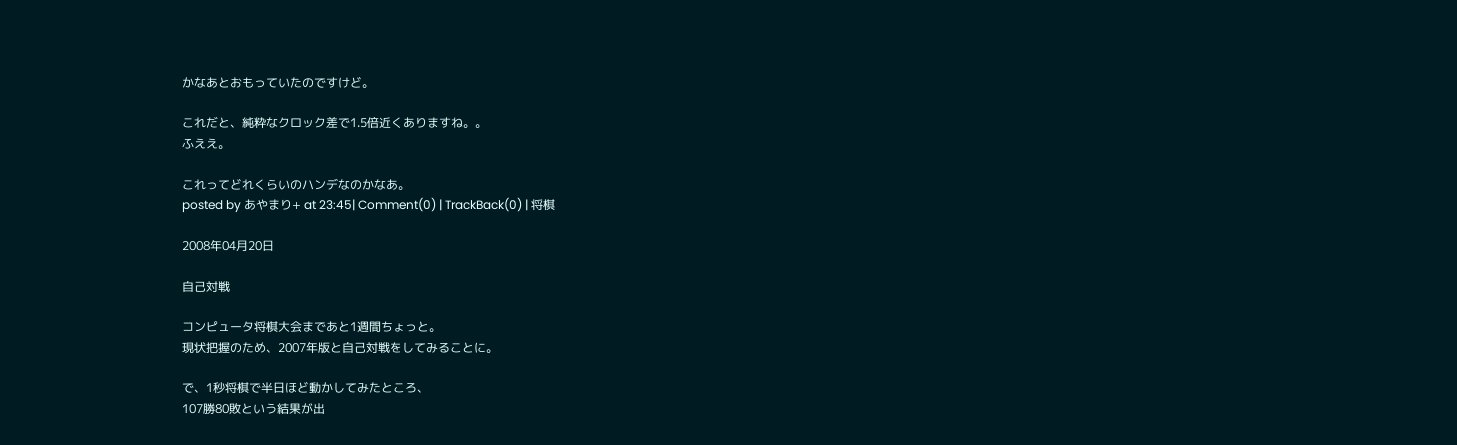かなあとおもっていたのですけど。

これだと、純粋なクロック差で1.5倍近くありますね。。
ふええ。

これってどれくらいのハンデなのかなあ。
posted by あやまり+ at 23:45| Comment(0) | TrackBack(0) | 将棋

2008年04月20日

自己対戦

コンピュータ将棋大会まであと1週間ちょっと。
現状把握のため、2007年版と自己対戦をしてみることに。

で、1秒将棋で半日ほど動かしてみたところ、
107勝80敗という結果が出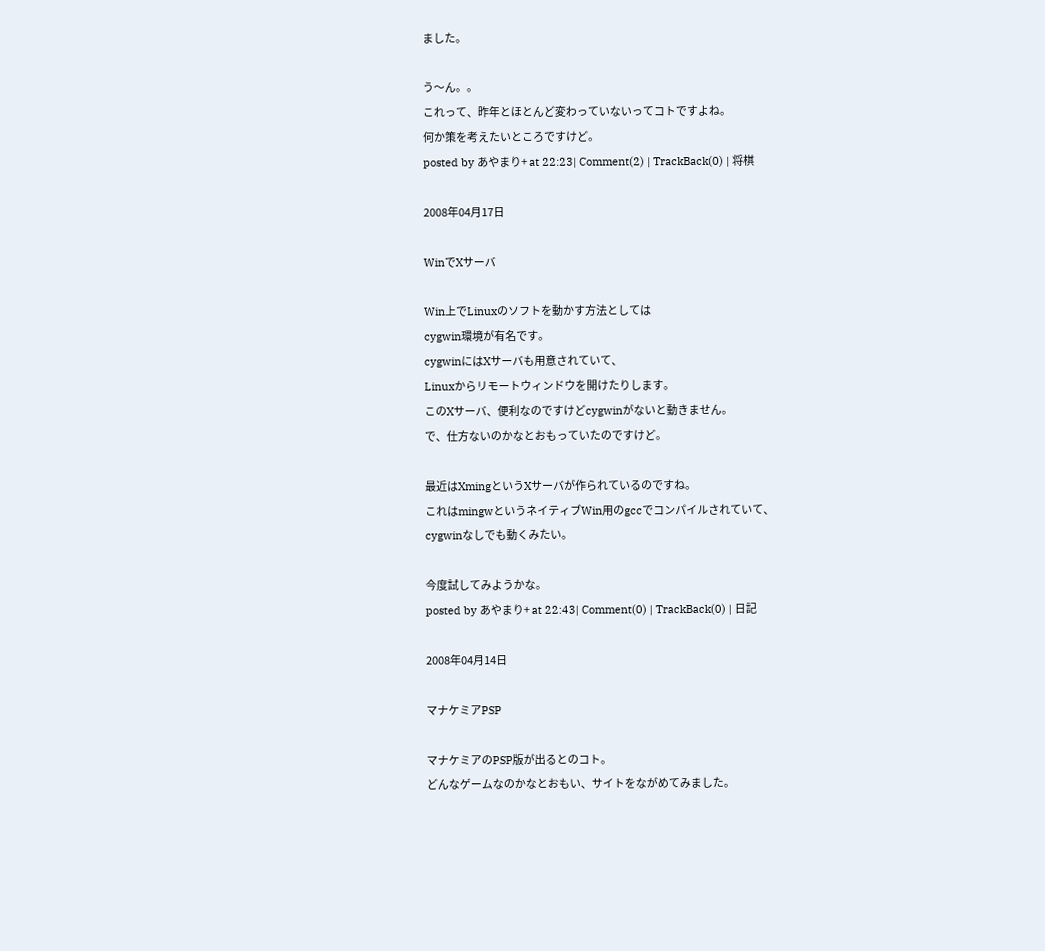ました。

う〜ん。。
これって、昨年とほとんど変わっていないってコトですよね。
何か策を考えたいところですけど。
posted by あやまり+ at 22:23| Comment(2) | TrackBack(0) | 将棋

2008年04月17日

WinでXサーバ

Win上でLinuxのソフトを動かす方法としては
cygwin環境が有名です。
cygwinにはXサーバも用意されていて、
Linuxからリモートウィンドウを開けたりします。
このXサーバ、便利なのですけどcygwinがないと動きません。
で、仕方ないのかなとおもっていたのですけど。

最近はXmingというXサーバが作られているのですね。
これはmingwというネイティブWin用のgccでコンパイルされていて、
cygwinなしでも動くみたい。

今度試してみようかな。
posted by あやまり+ at 22:43| Comment(0) | TrackBack(0) | 日記

2008年04月14日

マナケミアPSP

マナケミアのPSP版が出るとのコト。
どんなゲームなのかなとおもい、サイトをながめてみました。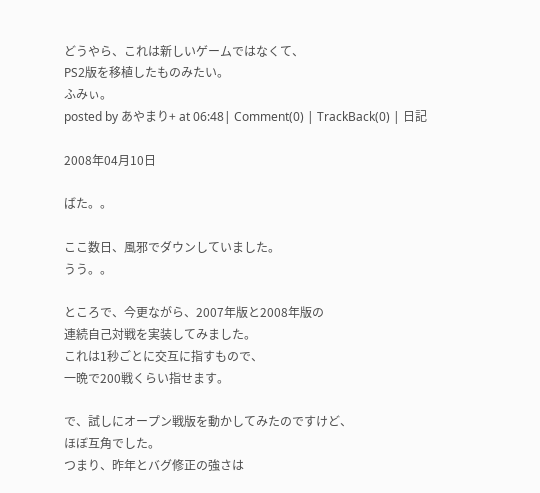どうやら、これは新しいゲームではなくて、
PS2版を移植したものみたい。
ふみぃ。
posted by あやまり+ at 06:48| Comment(0) | TrackBack(0) | 日記

2008年04月10日

ばた。。

ここ数日、風邪でダウンしていました。
うう。。

ところで、今更ながら、2007年版と2008年版の
連続自己対戦を実装してみました。
これは1秒ごとに交互に指すもので、
一晩で200戦くらい指せます。

で、試しにオープン戦版を動かしてみたのですけど、
ほぼ互角でした。
つまり、昨年とバグ修正の強さは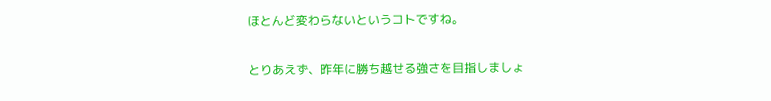ほとんど変わらないというコトですね。

とりあえず、昨年に勝ち越せる強さを目指しましょ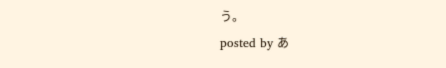う。
posted by あ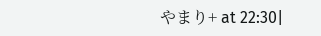やまり+ at 22:30|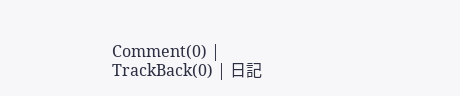Comment(0) | TrackBack(0) | 日記